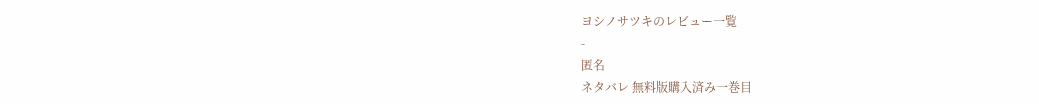ヨシノサツキのレビュー一覧
-
匿名
ネタバレ 無料版購入済み一巻目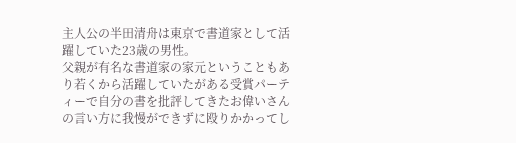主人公の半田清舟は東京で書道家として活躍していた23歳の男性。
父親が有名な書道家の家元ということもあり若くから活躍していたがある受賞パーティーで自分の書を批評してきたお偉いさんの言い方に我慢ができずに殴りかかってし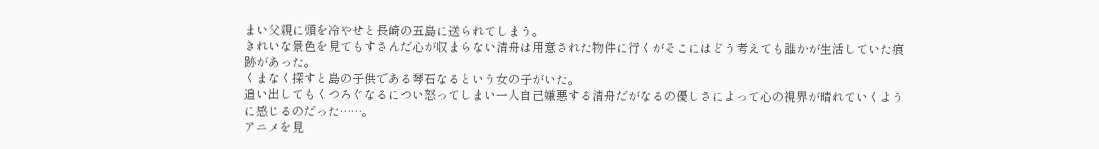まい父親に頭を冷やせと長崎の五島に送られてしまう。
きれいな景色を見てもすさんだ心が収まらない清舟は用意された物件に行くがそこにはどう考えても誰かが生活していた痕跡があった。
くまなく探すと島の子供である琴石なるという女の子がいた。
追い出してもくつろぐなるについ怒ってしまい一人自己嫌悪する清舟だがなるの優しさによって心の視界が晴れていくように感じるのだった……。
アニメを見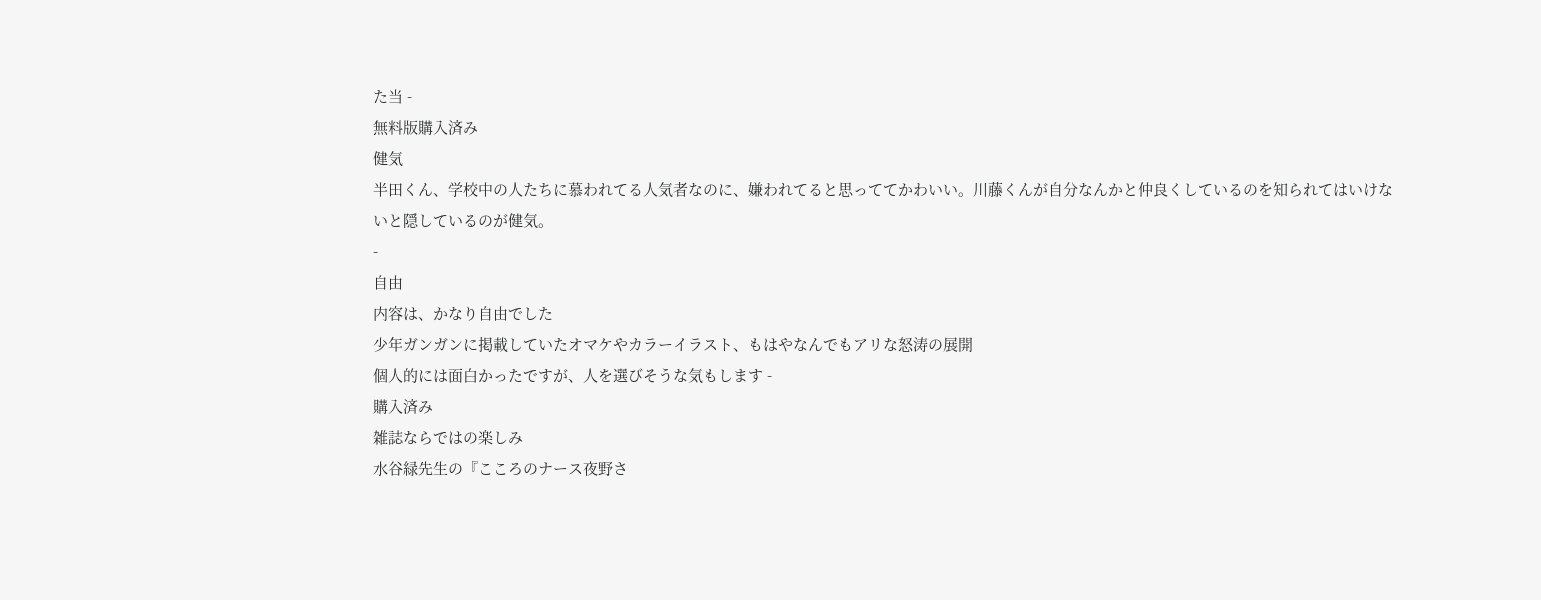た当 -
無料版購入済み
健気
半田くん、学校中の人たちに慕われてる人気者なのに、嫌われてると思っててかわいい。川藤くんが自分なんかと仲良くしているのを知られてはいけないと隠しているのが健気。
-
自由
内容は、かなり自由でした
少年ガンガンに掲載していたオマケやカラーイラスト、もはやなんでもアリな怒涛の展開
個人的には面白かったですが、人を選びそうな気もします -
購入済み
雑誌ならではの楽しみ
水谷緑先生の『こころのナース夜野さ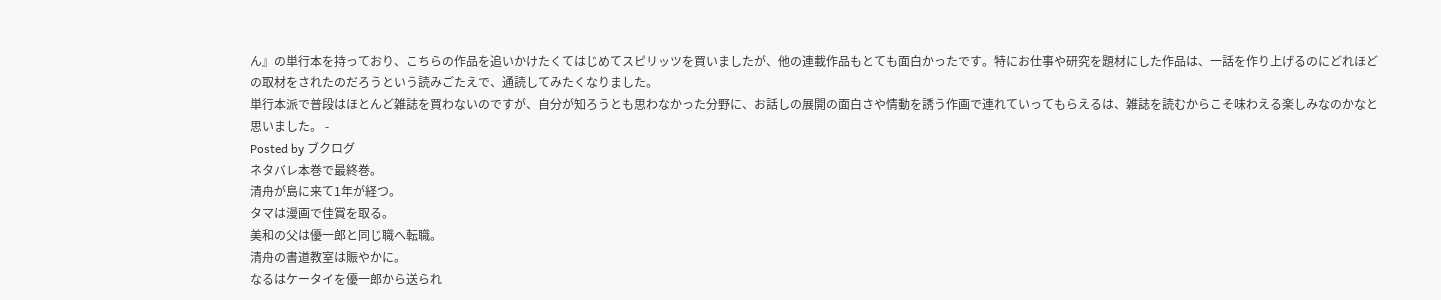ん』の単行本を持っており、こちらの作品を追いかけたくてはじめてスピリッツを買いましたが、他の連載作品もとても面白かったです。特にお仕事や研究を題材にした作品は、一話を作り上げるのにどれほどの取材をされたのだろうという読みごたえで、通読してみたくなりました。
単行本派で普段はほとんど雑誌を買わないのですが、自分が知ろうとも思わなかった分野に、お話しの展開の面白さや情動を誘う作画で連れていってもらえるは、雑誌を読むからこそ味わえる楽しみなのかなと思いました。 -
Posted by ブクログ
ネタバレ本巻で最終巻。
清舟が島に来て1年が経つ。
タマは漫画で佳賞を取る。
美和の父は優一郎と同じ職へ転職。
清舟の書道教室は賑やかに。
なるはケータイを優一郎から送られ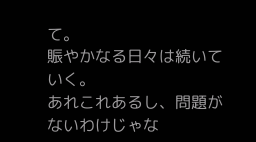て。
賑やかなる日々は続いていく。
あれこれあるし、問題がないわけじゃな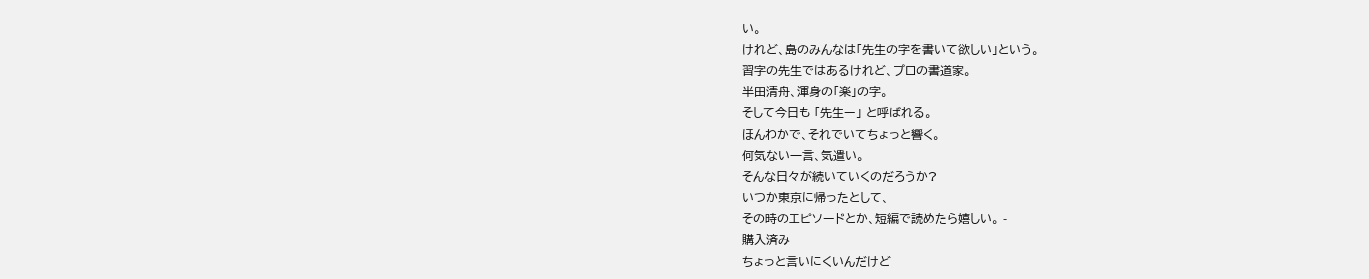い。
けれど、島のみんなは「先生の字を書いて欲しい」という。
習字の先生ではあるけれど、プロの書道家。
半田清舟、渾身の「楽」の字。
そして今日も 「先生ー」 と呼ばれる。
ほんわかで、それでいてちょっと響く。
何気ない一言、気遣い。
そんな日々が続いていくのだろうか?
いつか東京に帰ったとして、
その時のエピソードとか、短編で読めたら嬉しい。 -
購入済み
ちょっと言いにくいんだけど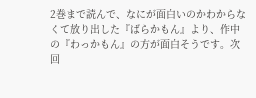2巻まで読んで、なにが面白いのかわからなくて放り出した『ばらかもん』より、作中の『わっかもん』の方が面白そうです。次回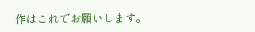作はこれでお願いします。